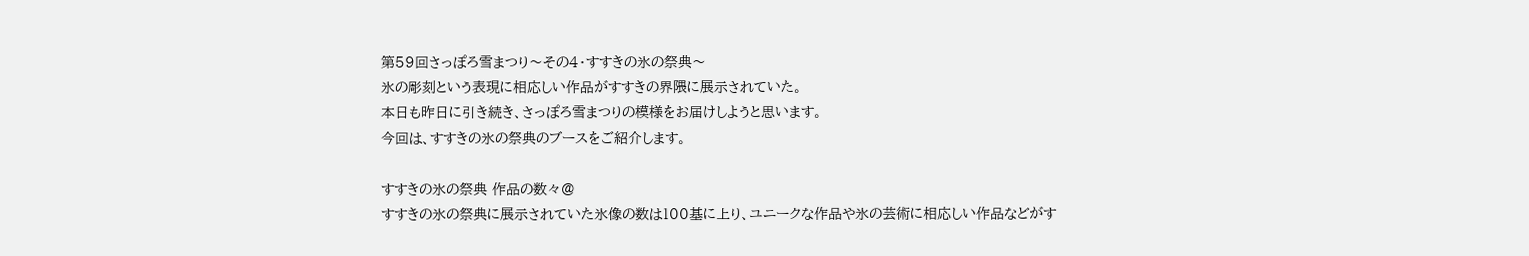第59回さっぽろ雪まつり〜その4・すすきの氷の祭典〜
氷の彫刻という表現に相応しい作品がすすきの界隈に展示されていた。
本日も昨日に引き続き、さっぽろ雪まつりの模様をお届けしようと思います。
今回は、すすきの氷の祭典のブースをご紹介します。

すすきの氷の祭典 作品の数々@
すすきの氷の祭典に展示されていた氷像の数は100基に上り、ユニークな作品や氷の芸術に相応しい作品などがす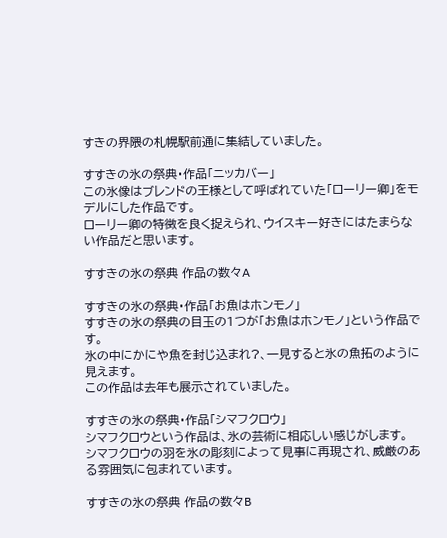すきの界隈の札幌駅前通に集結していました。

すすきの氷の祭典・作品「ニッカバー」
この氷像はブレンドの王様として呼ばれていた「ローリー卿」をモデルにした作品です。
ローリー卿の特徴を良く捉えられ、ウイスキー好きにはたまらない作品だと思います。

すすきの氷の祭典 作品の数々A

すすきの氷の祭典・作品「お魚はホンモノ」
すすきの氷の祭典の目玉の1つが「お魚はホンモノ」という作品です。
氷の中にかにや魚を封じ込まれ?、一見すると氷の魚拓のように見えます。
この作品は去年も展示されていました。

すすきの氷の祭典・作品「シマフクロウ」
シマフクロウという作品は、氷の芸術に相応しい感じがします。
シマフクロウの羽を氷の彫刻によって見事に再現され、威厳のある雰囲気に包まれています。

すすきの氷の祭典 作品の数々B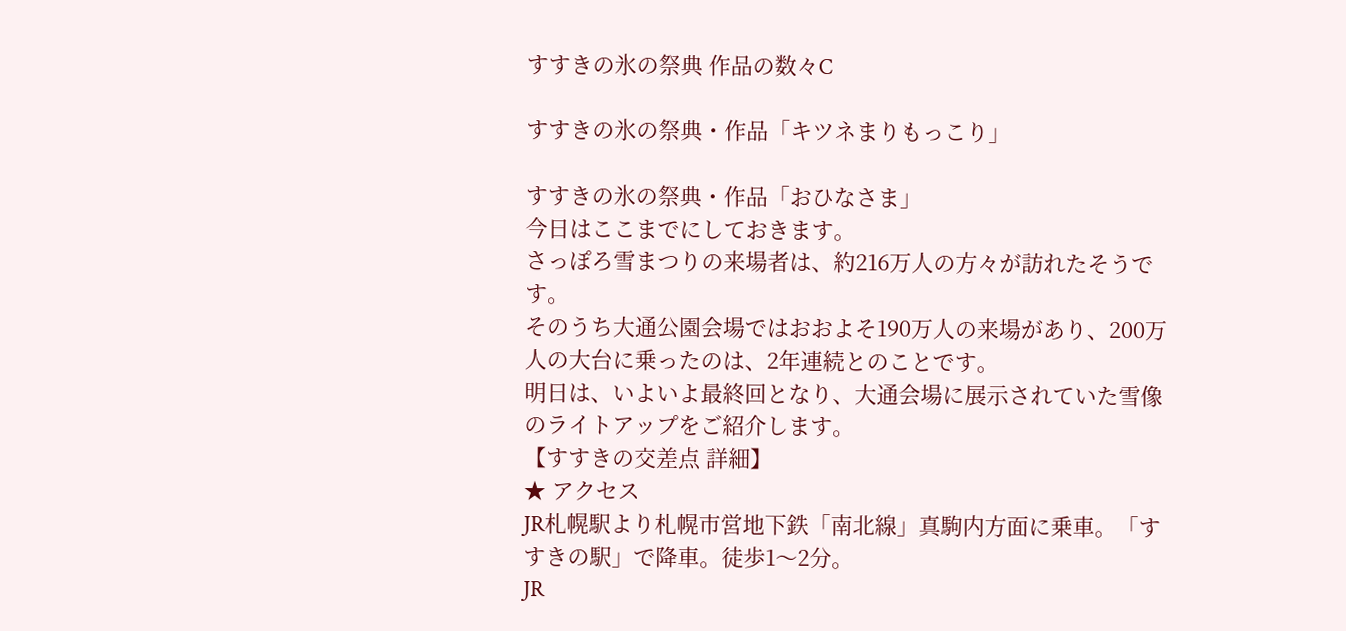すすきの氷の祭典 作品の数々C

すすきの氷の祭典・作品「キツネまりもっこり」

すすきの氷の祭典・作品「おひなさま」
今日はここまでにしておきます。
さっぽろ雪まつりの来場者は、約216万人の方々が訪れたそうです。
そのうち大通公園会場ではおおよそ190万人の来場があり、200万人の大台に乗ったのは、2年連続とのことです。
明日は、いよいよ最終回となり、大通会場に展示されていた雪像のライトアップをご紹介します。
【すすきの交差点 詳細】
★ アクセス
JR札幌駅より札幌市営地下鉄「南北線」真駒内方面に乗車。「すすきの駅」で降車。徒歩1〜2分。
JR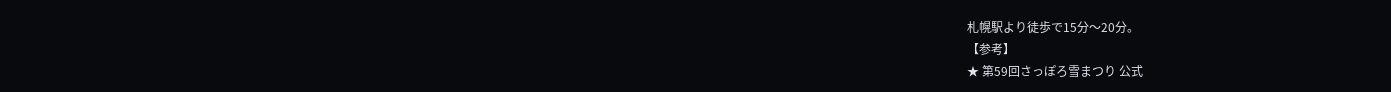札幌駅より徒歩で15分〜20分。
【参考】
★ 第59回さっぽろ雪まつり 公式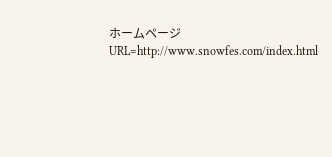ホームページ
URL=http://www.snowfes.com/index.html